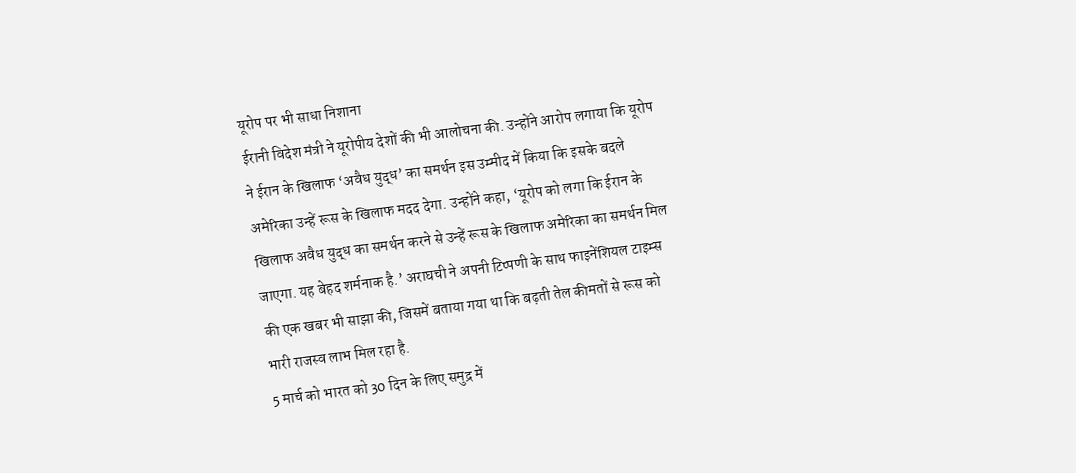यूरोप पर भी साधा निशाना
ईरानी विदेश मंत्री ने यूरोपीय देशों की भी आलोचना की. उन्होंने आरोप लगाया कि यूरोप ने ईरान के खिलाफ ‘अवैध युद्ध’ का समर्थन इस उम्मीद में किया कि इसके बदले अमेरिका उन्हें रूस के खिलाफ मदद देगा. उन्होंने कहा, ‘यूरोप को लगा कि ईरान के खिलाफ अवैध युद्ध का समर्थन करने से उन्हें रूस के खिलाफ अमेरिका का समर्थन मिल जाएगा. यह बेहद शर्मनाक है.’ अराघची ने अपनी टिप्पणी के साथ फाइनेंशियल टाइम्स की एक खबर भी साझा की, जिसमें बताया गया था कि बढ़ती तेल कीमतों से रूस को भारी राजस्व लाभ मिल रहा है.
5 मार्च को भारत को 30 दिन के लिए समुद्र में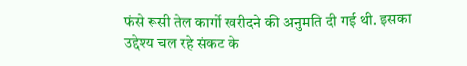फंसे रूसी तेल कार्गो खरीदने की अनुमति दी गई थी. इसका उद्देश्य चल रहे संकट के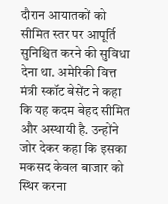दौरान आयातकों को सीमित स्तर पर आपूर्ति सुनिश्चित करने की सुविधा देना था. अमेरिकी वित्त मंत्री स्कॉट बेसेंट ने कहा कि यह कदम बेहद सीमित और अस्थायी है. उन्होंने जोर देकर कहा कि इसका मकसद केवल बाजार को स्थिर करना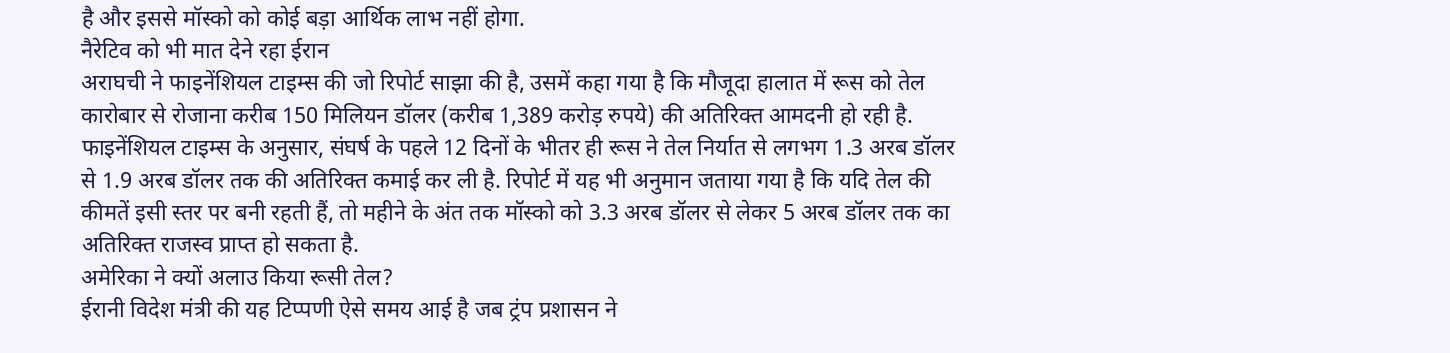है और इससे मॉस्को को कोई बड़ा आर्थिक लाभ नहीं होगा.
नैरेटिव को भी मात देने रहा ईरान
अराघची ने फाइनेंशियल टाइम्स की जो रिपोर्ट साझा की है, उसमें कहा गया है कि मौजूदा हालात में रूस को तेल कारोबार से रोजाना करीब 150 मिलियन डॉलर (करीब 1,389 करोड़ रुपये) की अतिरिक्त आमदनी हो रही है. फाइनेंशियल टाइम्स के अनुसार, संघर्ष के पहले 12 दिनों के भीतर ही रूस ने तेल निर्यात से लगभग 1.3 अरब डॉलर से 1.9 अरब डॉलर तक की अतिरिक्त कमाई कर ली है. रिपोर्ट में यह भी अनुमान जताया गया है कि यदि तेल की कीमतें इसी स्तर पर बनी रहती हैं, तो महीने के अंत तक मॉस्को को 3.3 अरब डॉलर से लेकर 5 अरब डॉलर तक का अतिरिक्त राजस्व प्राप्त हो सकता है.
अमेरिका ने क्यों अलाउ किया रूसी तेल?
ईरानी विदेश मंत्री की यह टिप्पणी ऐसे समय आई है जब ट्रंप प्रशासन ने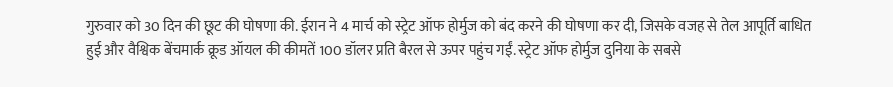गुरुवार को 30 दिन की छूट की घोषणा की. ईरान ने 4 मार्च को स्ट्रेट ऑफ होर्मुज को बंद करने की घोषणा कर दी, जिसके वजह से तेल आपूर्ति बाधित हुई और वैश्विक बेंचमार्क क्रूड ऑयल की कीमतें 100 डॉलर प्रति बैरल से ऊपर पहुंच गईं. स्ट्रेट ऑफ होर्मुज दुनिया के सबसे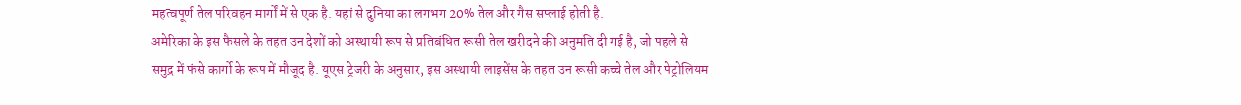महत्वपूर्ण तेल परिवहन मार्गों में से एक है. यहां से दुनिया का लगभग 20% तेल और गैस सप्लाई होती है.
अमेरिका के इस फैसले के तहत उन देशों को अस्थायी रूप से प्रतिबंधित रूसी तेल खरीदने की अनुमति दी गई है, जो पहले से समुद्र में फंसे कार्गो के रूप में मौजूद है. यूएस ट्रेजरी के अनुसार, इस अस्थायी लाइसेंस के तहत उन रूसी कच्चे तेल और पेट्रोलियम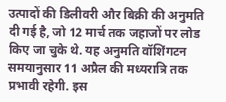उत्पादों की डिलीवरी और बिक्री की अनुमति दी गई है, जो 12 मार्च तक जहाजों पर लोड किए जा चुके थे. यह अनुमति वॉशिंगटन समयानुसार 11 अप्रैल की मध्यरात्रि तक प्रभावी रहेगी. इस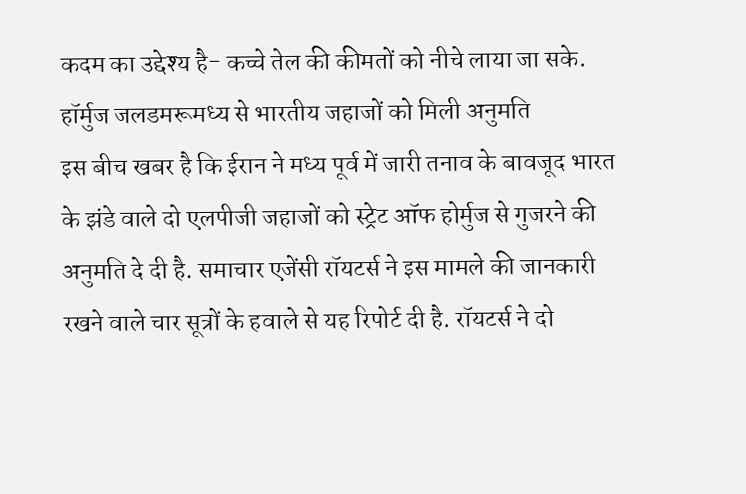कदम का उद्देश्य है- कच्चे तेल की कीमतों को नीचे लाया जा सके.
हॉर्मुज जलडमरूमध्य से भारतीय जहाजों को मिली अनुमति
इस बीच खबर है कि ईरान ने मध्य पूर्व में जारी तनाव के बावजूद भारत के झंडे वाले दो एलपीजी जहाजों को स्ट्रेट ऑफ होर्मुज से गुजरने की अनुमति दे दी है. समाचार एजेंसी रॉयटर्स ने इस मामले की जानकारी रखने वाले चार सूत्रों के हवाले से यह रिपोर्ट दी है. रॉयटर्स ने दो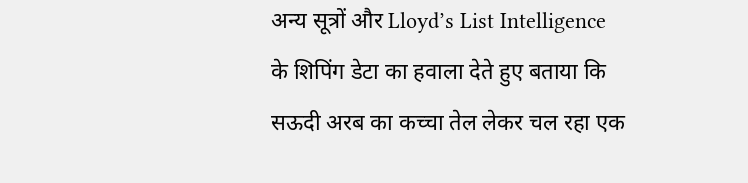अन्य सूत्रों और Lloyd’s List Intelligence के शिपिंग डेटा का हवाला देते हुए बताया कि सऊदी अरब का कच्चा तेल लेकर चल रहा एक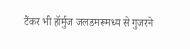टैंकर भी हॉर्मुज जलडमरूमध्य से गुजरने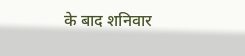के बाद शनिवार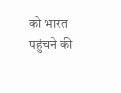को भारत पहुंचने की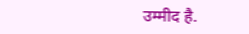उम्मीद है.